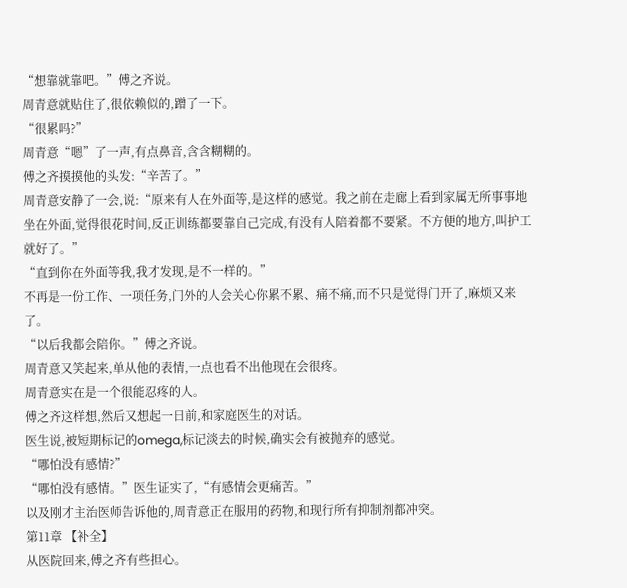“想靠就靠吧。”傅之齐说。
周青意就贴住了,很依赖似的,蹭了一下。
“很累吗?”
周青意“嗯”了一声,有点鼻音,含含糊糊的。
傅之齐摸摸他的头发:“辛苦了。”
周青意安静了一会,说:“原来有人在外面等,是这样的感觉。我之前在走廊上看到家属无所事事地坐在外面,觉得很花时间,反正训练都要靠自己完成,有没有人陪着都不要紧。不方便的地方,叫护工就好了。”
“直到你在外面等我,我才发现,是不一样的。”
不再是一份工作、一项任务,门外的人会关心你累不累、痛不痛,而不只是觉得门开了,麻烦又来了。
“以后我都会陪你。”傅之齐说。
周青意又笑起来,单从他的表情,一点也看不出他现在会很疼。
周青意实在是一个很能忍疼的人。
傅之齐这样想,然后又想起一日前,和家庭医生的对话。
医生说,被短期标记的omega,标记淡去的时候,确实会有被抛弃的感觉。
“哪怕没有感情?”
“哪怕没有感情。”医生证实了,“有感情会更痛苦。”
以及刚才主治医师告诉他的,周青意正在服用的药物,和现行所有抑制剂都冲突。
第11章 【补全】
从医院回来,傅之齐有些担心。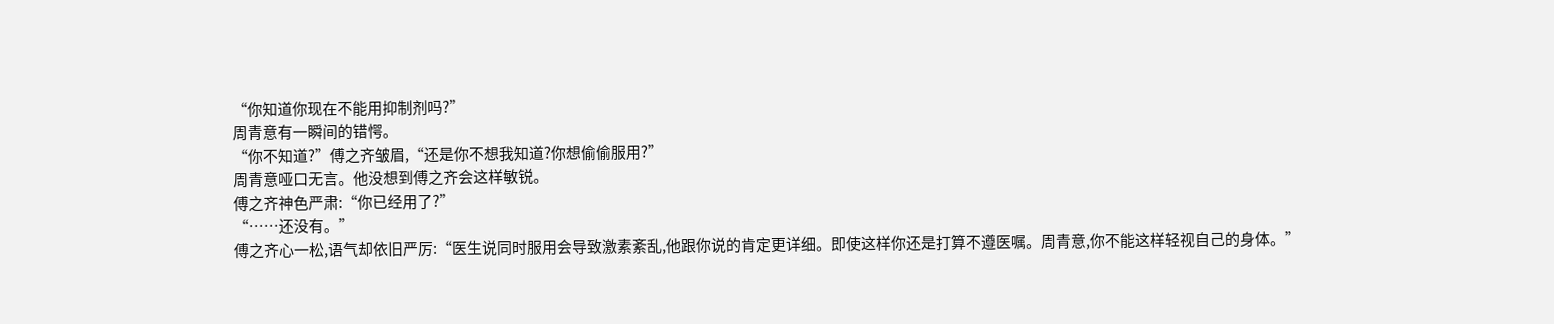“你知道你现在不能用抑制剂吗?”
周青意有一瞬间的错愕。
“你不知道?”傅之齐皱眉,“还是你不想我知道?你想偷偷服用?”
周青意哑口无言。他没想到傅之齐会这样敏锐。
傅之齐神色严肃:“你已经用了?”
“……还没有。”
傅之齐心一松,语气却依旧严厉:“医生说同时服用会导致激素紊乱,他跟你说的肯定更详细。即使这样你还是打算不遵医嘱。周青意,你不能这样轻视自己的身体。”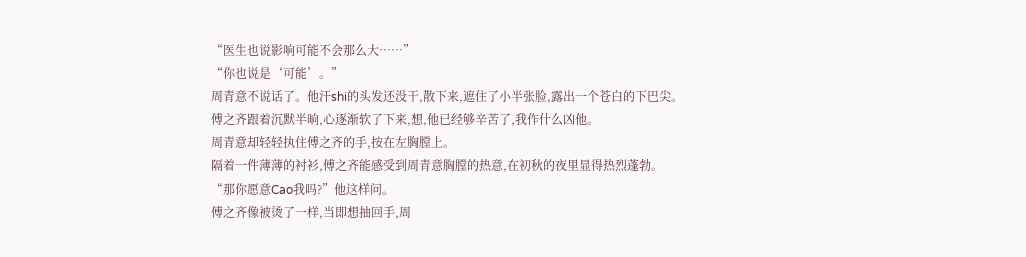“医生也说影响可能不会那么大……”
“你也说是‘可能’。”
周青意不说话了。他汗shi的头发还没干,散下来,遮住了小半张脸,露出一个苍白的下巴尖。
傅之齐跟着沉默半晌,心逐渐软了下来,想,他已经够辛苦了,我作什么凶他。
周青意却轻轻执住傅之齐的手,按在左胸膛上。
隔着一件薄薄的衬衫,傅之齐能感受到周青意胸膛的热意,在初秋的夜里显得热烈蓬勃。
“那你愿意Cao我吗?”他这样问。
傅之齐像被烫了一样,当即想抽回手,周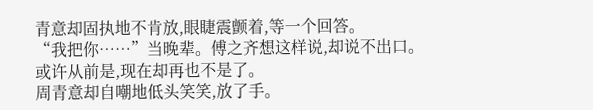青意却固执地不肯放,眼睫震颤着,等一个回答。
“我把你……”当晚辈。傅之齐想这样说,却说不出口。
或许从前是,现在却再也不是了。
周青意却自嘲地低头笑笑,放了手。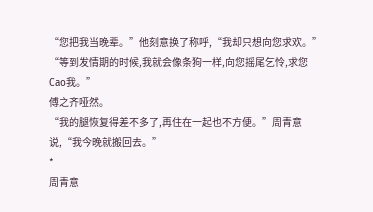“您把我当晚辈。”他刻意换了称呼,“我却只想向您求欢。”
“等到发情期的时候,我就会像条狗一样,向您摇尾乞怜,求您Cao我。”
傅之齐哑然。
“我的腿恢复得差不多了,再住在一起也不方便。”周青意说,“我今晚就搬回去。”
*
周青意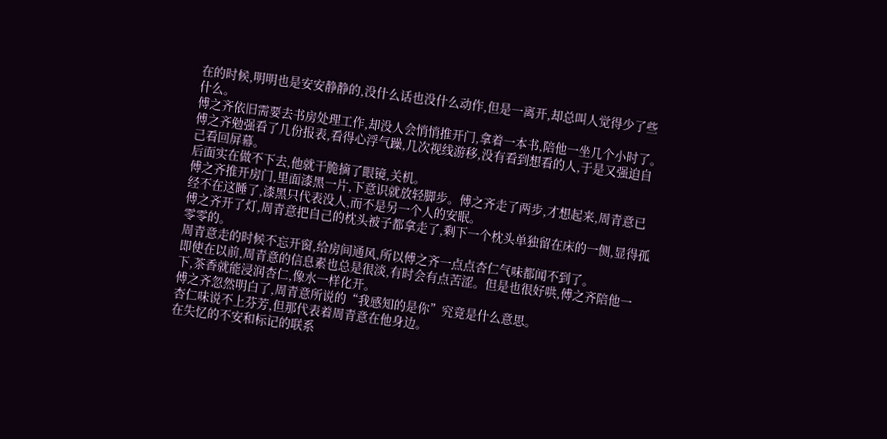在的时候,明明也是安安静静的,没什么话也没什么动作,但是一离开,却总叫人觉得少了些什么。
傅之齐依旧需要去书房处理工作,却没人会悄悄推开门,拿着一本书,陪他一坐几个小时了。
傅之齐勉强看了几份报表,看得心浮气躁,几次视线游移,没有看到想看的人,于是又强迫自己看回屏幕。
后面实在做不下去,他就干脆摘了眼镜,关机。
傅之齐推开房门,里面漆黑一片,下意识就放轻脚步。傅之齐走了两步,才想起来,周青意已经不在这睡了,漆黑只代表没人,而不是另一个人的安眠。
傅之齐开了灯,周青意把自己的枕头被子都拿走了,剩下一个枕头单独留在床的一侧,显得孤零零的。
周青意走的时候不忘开窗,给房间通风,所以傅之齐一点点杏仁气味都闻不到了。
即使在以前,周青意的信息素也总是很淡,有时会有点苦涩。但是也很好哄,傅之齐陪他一下,茶香就能浸润杏仁,像水一样化开。
傅之齐忽然明白了,周青意所说的“我感知的是你”究竟是什么意思。
杏仁味说不上芬芳,但那代表着周青意在他身边。
在失忆的不安和标记的联系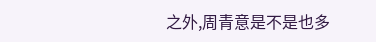之外,周青意是不是也多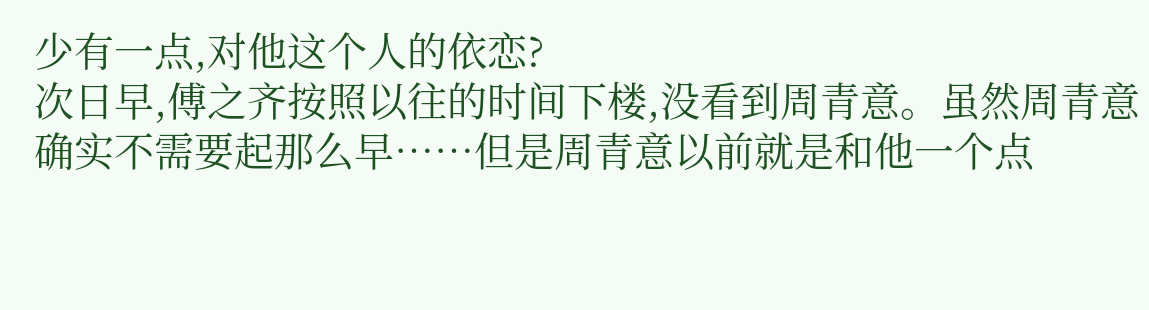少有一点,对他这个人的依恋?
次日早,傅之齐按照以往的时间下楼,没看到周青意。虽然周青意确实不需要起那么早……但是周青意以前就是和他一个点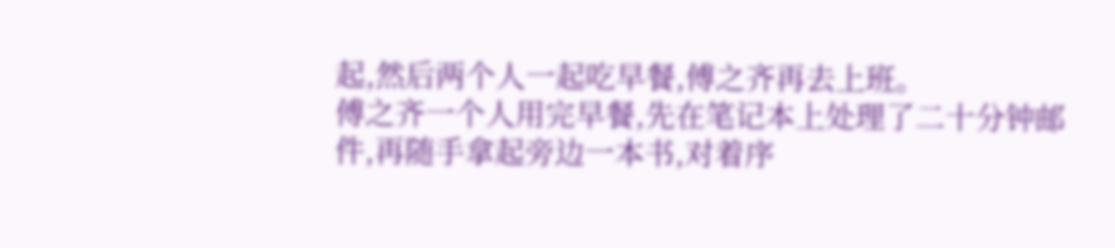起,然后两个人一起吃早餐,傅之齐再去上班。
傅之齐一个人用完早餐,先在笔记本上处理了二十分钟邮件,再随手拿起旁边一本书,对着序